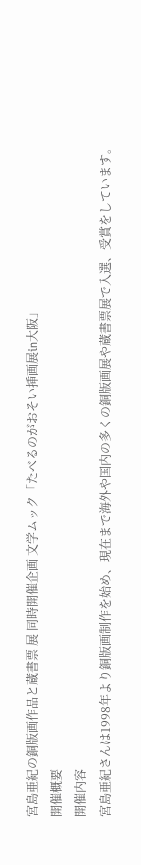宮島亜紀の銅版画作品と蔵書票 展 同時開催企画 文学ムック「たべるのがおそい挿画展in大阪」
開催概要
開催内容
宮島亜紀さんは1998年より銅版画制作を始め、現在まで海外や国内の多くの銅版画展や蔵書票展で入選、受賞をしています。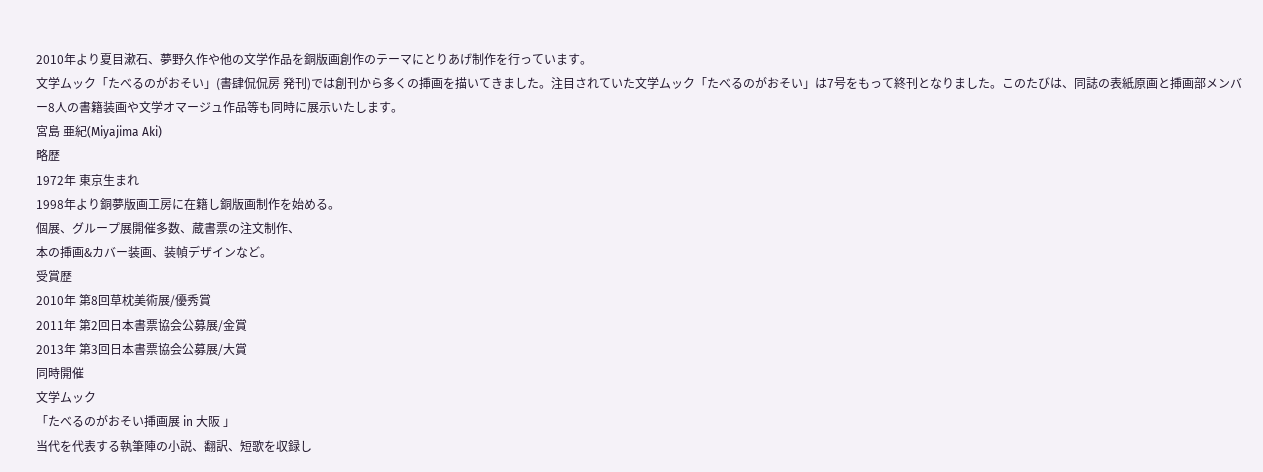2010年より夏目漱石、夢野久作や他の文学作品を銅版画創作のテーマにとりあげ制作を行っています。
文学ムック「たべるのがおそい」(書肆侃侃房 発刊)では創刊から多くの挿画を描いてきました。注目されていた文学ムック「たべるのがおそい」は7号をもって終刊となりました。このたびは、同誌の表紙原画と挿画部メンバー8人の書籍装画や文学オマージュ作品等も同時に展示いたします。
宮島 亜紀(Miyajima Aki)
略歴
1972年 東京生まれ
1998年より銅夢版画工房に在籍し銅版画制作を始める。
個展、グループ展開催多数、蔵書票の注文制作、
本の挿画&カバー装画、装幀デザインなど。
受賞歴
2010年 第8回草枕美術展/優秀賞
2011年 第2回日本書票協会公募展/金賞
2013年 第3回日本書票協会公募展/大賞
同時開催
文学ムック
「たべるのがおそい挿画展 in 大阪 」
当代を代表する執筆陣の小説、翻訳、短歌を収録し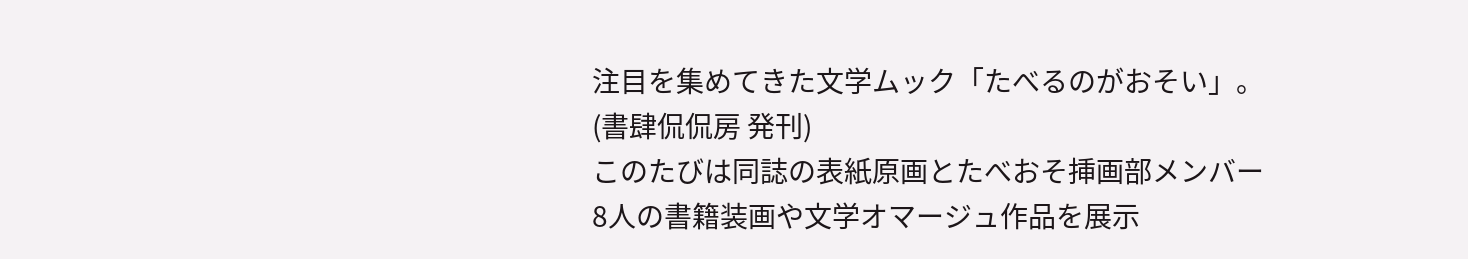注目を集めてきた文学ムック「たべるのがおそい」。
(書肆侃侃房 発刊)
このたびは同誌の表紙原画とたべおそ挿画部メンバー
8人の書籍装画や文学オマージュ作品を展示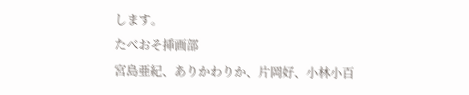します。
たべおそ挿画部
宮島亜紀、ありかわりか、片岡好、小林小百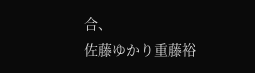合、
佐藤ゆかり重藤裕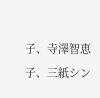子、寺澤智恵子、三紙シン